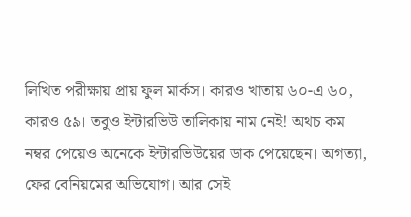লিখিত পরীক্ষায় প্রায় ফুল মার্কস। কারও খাতায় ৬০-এ ৬০, কারও ৫৯। তবুও ইন্টারভিউ তালিকায় নাম নেই! অথচ কম নম্বর পেয়েও অনেকে ইন্টারভিউয়ের ডাক পেয়েছেন। অগত্যা, ফের বেনিয়মের অভিযোগ। আর সেই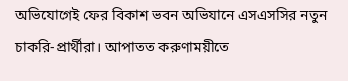অভিযোগেই ফের বিকাশ ভবন অভিযানে এসএসসির নতুন চাকরি-প্রার্থীরা। আপাতত করুণাময়ীতে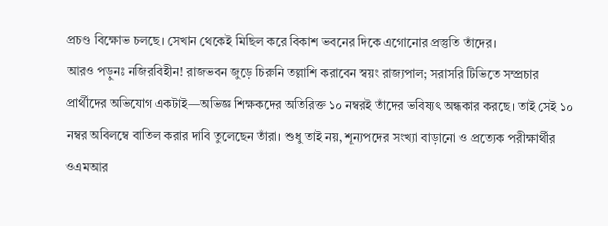প্রচণ্ড বিক্ষোভ চলছে। সেখান থেকেই মিছিল করে বিকাশ ভবনের দিকে এগোনোর প্রস্তুতি তাঁদের।
আরও পড়ুনঃ নজিরবিহীন! রাজভবন জুড়ে চিরুনি তল্লাশি করাবেন স্বয়ং রাজ্যপাল; সরাসরি টিভিতে সম্প্রচার
প্রার্থীদের অভিযোগ একটাই—অভিজ্ঞ শিক্ষকদের অতিরিক্ত ১০ নম্বরই তাঁদের ভবিষ্যৎ অন্ধকার করছে। তাই সেই ১০ নম্বর অবিলম্বে বাতিল করার দাবি তুলেছেন তাঁরা। শুধু তাই নয়, শূন্যপদের সংখ্যা বাড়ানো ও প্রত্যেক পরীক্ষার্থীর ওএমআর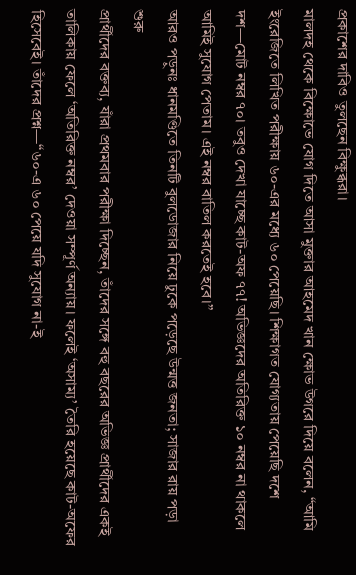প্রকাশের দাবিও তুলছেন বিক্ষুব্ধরা।
মালদহ থেকে বিক্ষোভে যোগ দিতে আসা মুক্তার আহমেদ খান ক্ষোভ উগরে দিয়ে বলেন, “আমি ইংরেজিতে লিখিত পরীক্ষায় ৬০-এর মধ্যে ৬০ পেয়েছি। শিক্ষাগত যোগ্যতায় পেয়েছি দশে দশ—মোট নম্বর ৭০। তবুও দেখা যাচ্ছে কাট-অফ ৭৭! অভিজ্ঞদের অতিরিক্ত ১০ নম্বর না থাকলে আমিই সুযোগ পেতাম। এই নম্বর বাতিল করতেই হবে।”
আরও পড়ুনঃ ধানমণ্ডিতে তিনটি বুলডোজার নিয়ে ঢুকে পড়েছে উন্মত্ত জনতা; সাজার রায় পড়া শুরু
প্রার্থীদের বক্তব্য, যাঁরা প্রথমবার পরীক্ষা দিচ্ছেন, তাঁদের সঙ্গে বহু বছরের অভিজ্ঞ প্রার্থীদের একই তালিকায় ফেলে ‘অতিরিক্ত নম্বর’ দেওয়া সম্পূর্ণ অন্যায়। ফলেই ‘অসাম্য’ তৈরি হয়েছে কাট-অফের হিসেবেই। তাঁদের প্রশ্ন—“৬০-এ ৬০ পেয়ে যদি সুযোগ না-ই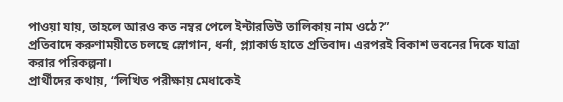পাওয়া যায়, তাহলে আরও কত নম্বর পেলে ইন্টারভিউ তালিকায় নাম ওঠে?”
প্রতিবাদে করুণাময়ীতে চলছে স্লোগান, ধর্না, প্ল্যাকার্ড হাতে প্রতিবাদ। এরপরই বিকাশ ভবনের দিকে যাত্রা করার পরিকল্পনা।
প্রার্থীদের কথায়, “লিখিত পরীক্ষায় মেধাকেই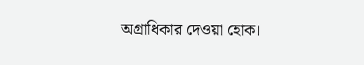অগ্রাধিকার দেওয়া হোক।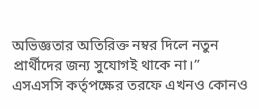অভিজ্ঞতার অতিরিক্ত নম্বর দিলে নতুন প্রার্থীদের জন্য সুযোগই থাকে না।”
এসএসসি কর্তৃপক্ষের তরফে এখনও কোনও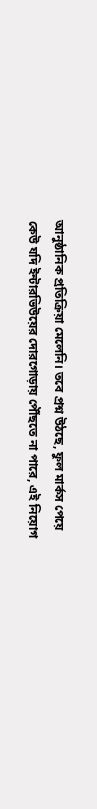আনুষ্ঠানিক প্রতিক্রিয়া মেলেনি। তবে প্রশ্ন উঠছে, ফুল মার্কস পেয়ে কেউ যদি ইন্টারভিউয়ের দোরগোড়ায় পৌঁছতে না পারে, এই নিয়োগ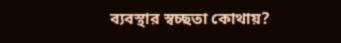ব্যবস্থার স্বচ্ছতা কোথায়?